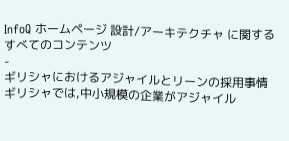InfoQ ホームページ 設計/アーキテクチャ に関するすべてのコンテンツ
-
ギリシャにおけるアジャイルとリーンの採用事情
ギリシャでは,中小規模の企業がアジャイル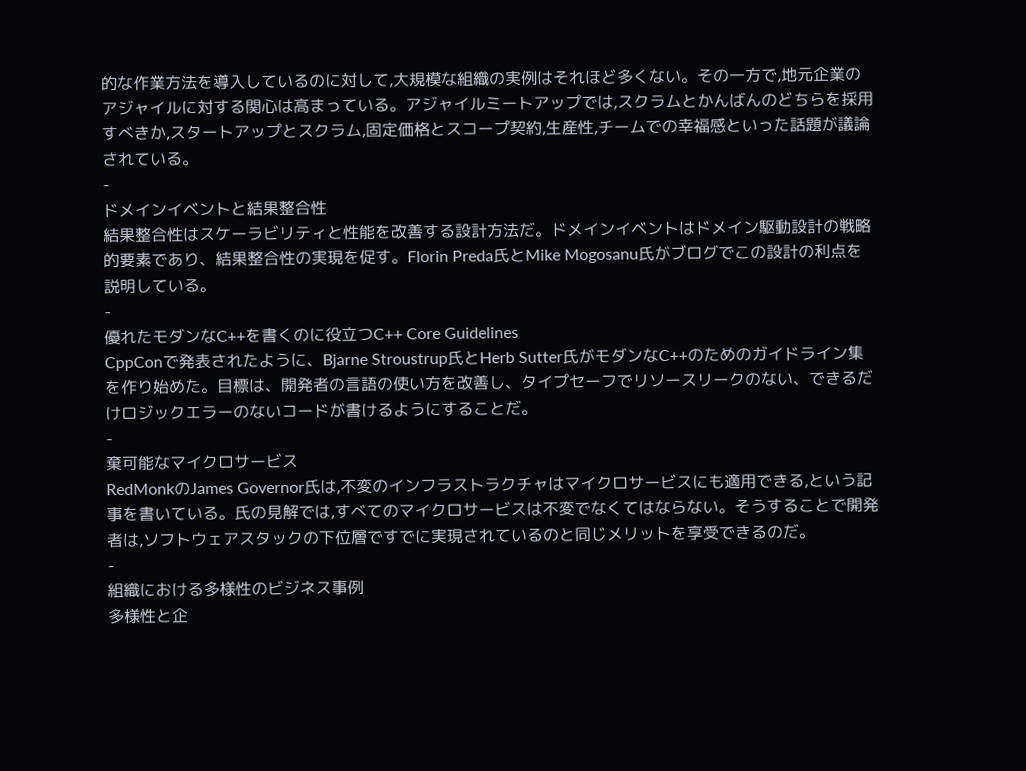的な作業方法を導入しているのに対して,大規模な組織の実例はそれほど多くない。その一方で,地元企業のアジャイルに対する関心は高まっている。アジャイルミートアップでは,スクラムとかんばんのどちらを採用すべきか,スタートアップとスクラム,固定価格とスコープ契約,生産性,チームでの幸福感といった話題が議論されている。
-
ドメインイベントと結果整合性
結果整合性はスケーラビリティと性能を改善する設計方法だ。ドメインイベントはドメイン駆動設計の戦略的要素であり、結果整合性の実現を促す。Florin Preda氏とMike Mogosanu氏がブログでこの設計の利点を説明している。
-
優れたモダンなC++を書くのに役立つC++ Core Guidelines
CppConで発表されたように、Bjarne Stroustrup氏とHerb Sutter氏がモダンなC++のためのガイドライン集を作り始めた。目標は、開発者の言語の使い方を改善し、タイプセーフでリソースリークのない、できるだけロジックエラーのないコードが書けるようにすることだ。
-
棄可能なマイクロサービス
RedMonkのJames Governor氏は,不変のインフラストラクチャはマイクロサービスにも適用できる,という記事を書いている。氏の見解では,すべてのマイクロサービスは不変でなくてはならない。そうすることで開発者は,ソフトウェアスタックの下位層ですでに実現されているのと同じメリットを享受できるのだ。
-
組織における多様性のビジネス事例
多様性と企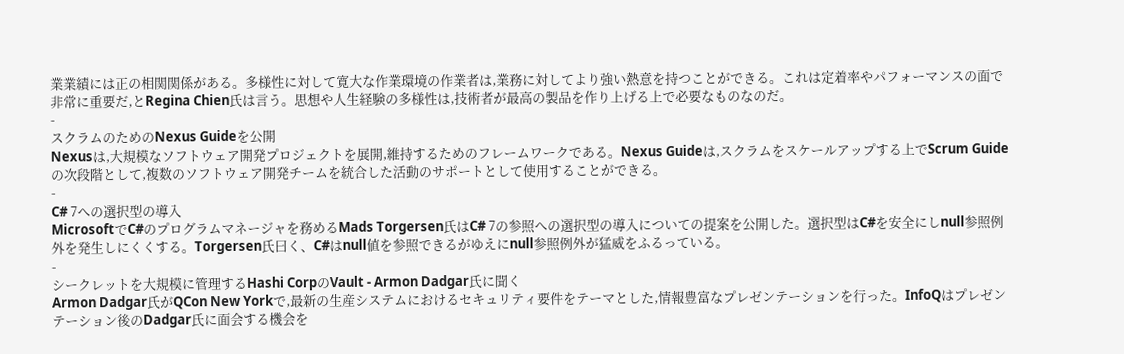業業績には正の相関関係がある。多様性に対して寛大な作業環境の作業者は,業務に対してより強い熱意を持つことができる。これは定着率やパフォーマンスの面で非常に重要だ,とRegina Chien氏は言う。思想や人生経験の多様性は,技術者が最高の製品を作り上げる上で必要なものなのだ。
-
スクラムのためのNexus Guideを公開
Nexusは,大規模なソフトウェア開発プロジェクトを展開,維持するためのフレームワークである。Nexus Guideは,スクラムをスケールアップする上でScrum Guideの次段階として,複数のソフトウェア開発チームを統合した活動のサポートとして使用することができる。
-
C# 7への選択型の導入
MicrosoftでC#のプログラムマネージャを務めるMads Torgersen氏はC# 7の参照への選択型の導入についての提案を公開した。選択型はC#を安全にしnull参照例外を発生しにくくする。Torgersen氏曰く、C#はnull値を参照できるがゆえにnull参照例外が猛威をふるっている。
-
シークレットを大規模に管理するHashi CorpのVault - Armon Dadgar氏に聞く
Armon Dadgar氏がQCon New Yorkで,最新の生産システムにおけるセキュリティ要件をテーマとした,情報豊富なプレゼンテーションを行った。InfoQはプレゼンテーション後のDadgar氏に面会する機会を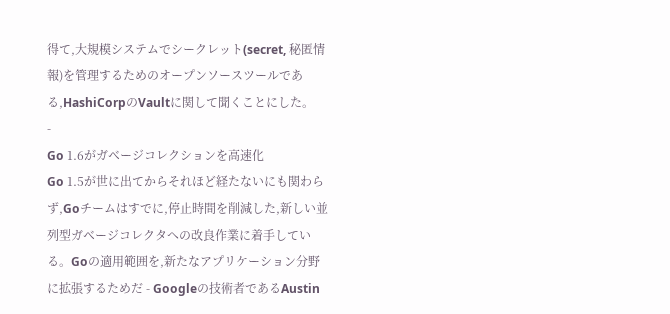得て,大規模システムでシークレット(secret, 秘匿情報)を管理するためのオープンソースツールである,HashiCorpのVaultに関して聞くことにした。
-
Go 1.6がガベージコレクションを高速化
Go 1.5が世に出てからそれほど経たないにも関わらず,Goチームはすでに,停止時間を削減した,新しい並列型ガベージコレクタへの改良作業に着手している。Goの適用範囲を,新たなアプリケーション分野に拡張するためだ - Googleの技術者であるAustin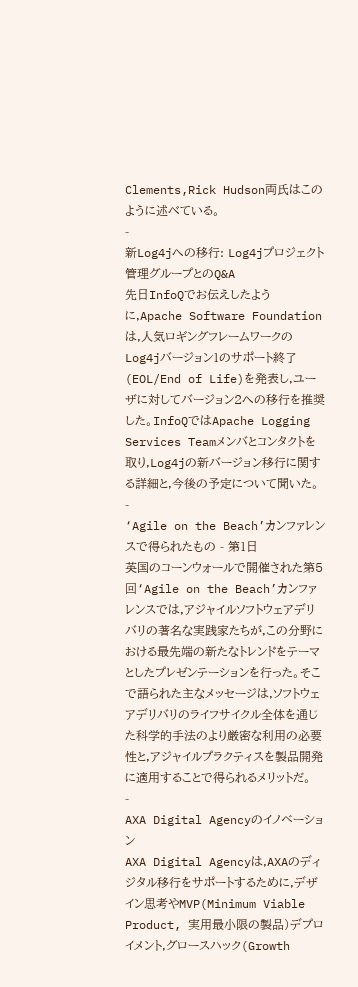Clements,Rick Hudson両氏はこのように述べている。
-
新Log4jへの移行: Log4jプロジェクト管理グループとのQ&A
先日InfoQでお伝えしたように,Apache Software Foundationは,人気ロギングフレームワークのLog4jバージョン1のサポート終了(EOL/End of Life)を発表し,ユーザに対してバージョン2への移行を推奨した。InfoQではApache Logging Services Teamメンバとコンタクトを取り,Log4jの新バージョン移行に関する詳細と,今後の予定について聞いた。
-
‘Agile on the Beach’カンファレンスで得られたもの - 第1日
英国のコーンウォールで開催された第5回‘Agile on the Beach’カンファレンスでは,アジャイルソフトウェアデリバリの著名な実践家たちが,この分野における最先端の新たなトレンドをテーマとしたプレゼンテーションを行った。そこで語られた主なメッセージは,ソフトウェアデリバリのライフサイクル全体を通じた科学的手法のより厳密な利用の必要性と,アジャイルプラクティスを製品開発に適用することで得られるメリットだ。
-
AXA Digital Agencyのイノベーション
AXA Digital Agencyは,AXAのディジタル移行をサポートするために,デザイン思考やMVP(Minimum Viable Product, 実用最小限の製品)デプロイメント,グロースハック(Growth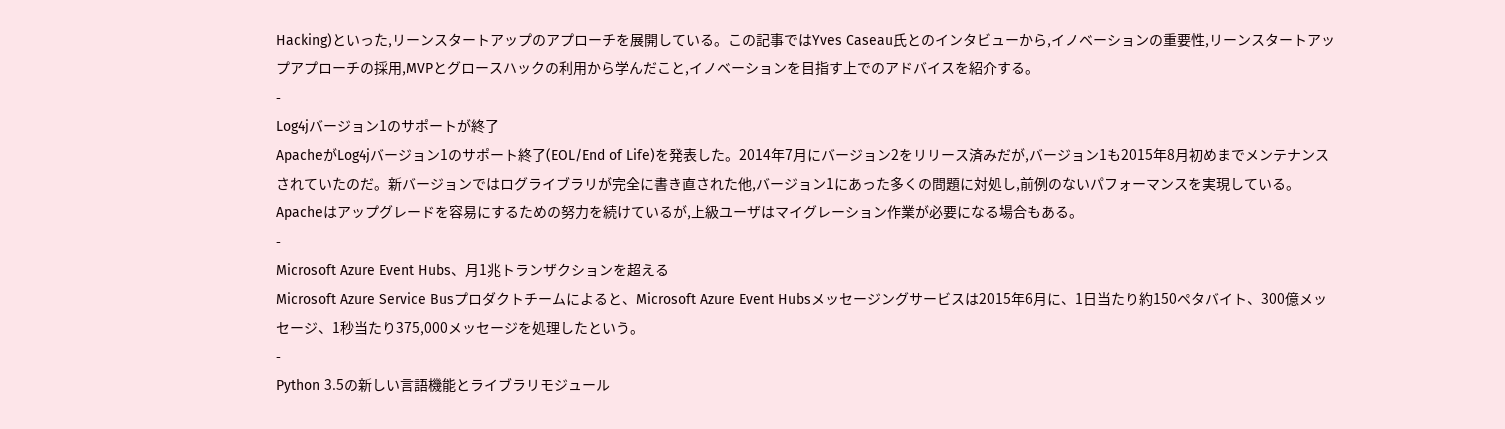Hacking)といった,リーンスタートアップのアプローチを展開している。この記事ではYves Caseau氏とのインタビューから,イノベーションの重要性,リーンスタートアップアプローチの採用,MVPとグロースハックの利用から学んだこと,イノベーションを目指す上でのアドバイスを紹介する。
-
Log4jバージョン1のサポートが終了
ApacheがLog4jバージョン1のサポート終了(EOL/End of Life)を発表した。2014年7月にバージョン2をリリース済みだが,バージョン1も2015年8月初めまでメンテナンスされていたのだ。新バージョンではログライブラリが完全に書き直された他,バージョン1にあった多くの問題に対処し,前例のないパフォーマンスを実現している。Apacheはアップグレードを容易にするための努力を続けているが,上級ユーザはマイグレーション作業が必要になる場合もある。
-
Microsoft Azure Event Hubs、月1兆トランザクションを超える
Microsoft Azure Service Busプロダクトチームによると、Microsoft Azure Event Hubsメッセージングサービスは2015年6月に、1日当たり約150ペタバイト、300億メッセージ、1秒当たり375,000メッセージを処理したという。
-
Python 3.5の新しい言語機能とライブラリモジュール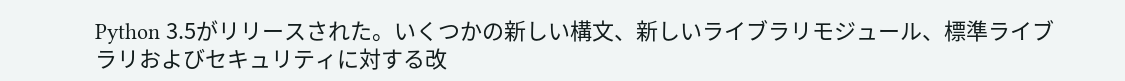Python 3.5がリリースされた。いくつかの新しい構文、新しいライブラリモジュール、標準ライブラリおよびセキュリティに対する改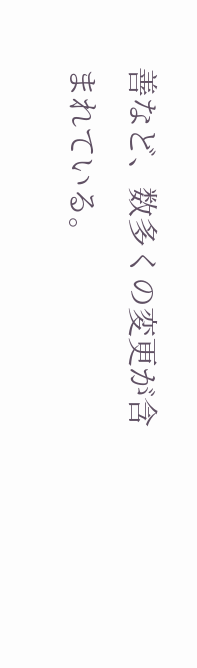善など、数多くの変更が含まれている。